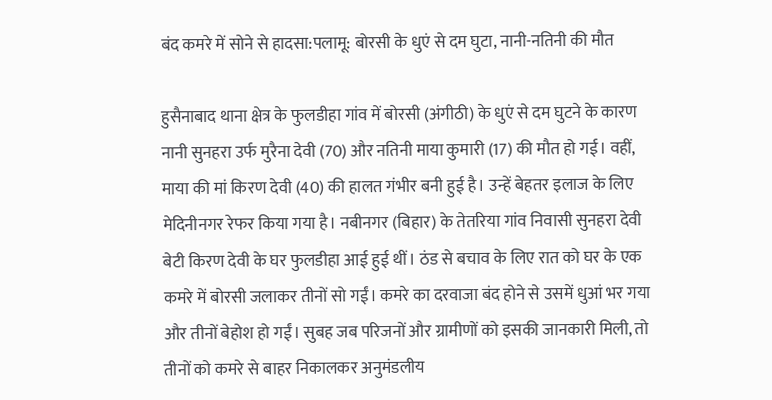बंद कमरे में सोने से हादसा:पलामू: बोरसी के धुएं से दम घुटा, नानी-नतिनी की मौत

हुसैनाबाद थाना क्षेत्र के फुलडीहा गांव में बोरसी (अंगीठी) के धुएं से दम घुटने के कारण नानी सुनहरा उर्फ मुरैना देवी (70) और नतिनी माया कुमारी (17) की मौत हो गई। वहीं, माया की मां किरण देवी (40) की हालत गंभीर बनी हुई है। उन्हें बेहतर इलाज के लिए मेदिनीनगर रेफर किया गया है। नबीनगर (बिहार) के तेतरिया गांव निवासी सुनहरा देवी बेटी किरण देवी के घर फुलडीहा आई हुई थीं। ठंड से बचाव के लिए रात को घर के एक कमरे में बोरसी जलाकर तीनों सो गईं। कमरे का दरवाजा बंद होने से उसमें धुआं भर गया और तीनों बेहोश हो गईं। सुबह जब परिजनों और ग्रामीणों को इसकी जानकारी मिली, तो तीनों को कमरे से बाहर निकालकर अनुमंडलीय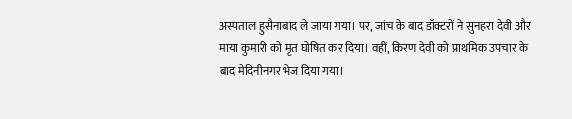अस्पताल हुसैनाबाद ले जाया गया। पर, जांच के बाद डॉक्टरों ने सुनहरा देवी और माया कुमारी को मृत घोषित कर दिया। वहीं, किरण देवी को प्राथमिक उपचार के बाद मेदिनीनगर भेज दिया गया।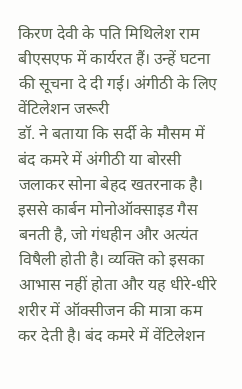किरण देवी के पति मिथिलेश राम बीएसएफ में कार्यरत हैं। उन्हें घटना की सूचना दे दी गई। अंगीठी के लिए वेंटिलेशन जरूरी
डॉ. ने बताया कि सर्दी के मौसम में बंद कमरे में अंगीठी या बोरसी जलाकर सोना बेहद खतरनाक है। इससे कार्बन मोनोऑक्साइड गैस बनती है, जो गंधहीन और अत्यंत विषैली होती है। व्यक्ति को इसका आभास नहीं होता और यह धीरे-धीरे शरीर में ऑक्सीजन की मात्रा कम कर देती है। बंद कमरे में वेंटिलेशन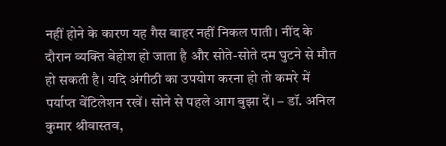नहीं होने के कारण यह गैस बाहर नहीं निकल पाती। नींद के दौरान व्यक्ति बेहोश हो जाता है और सोते-सोते दम घुटने से मौत हो सकती है। यदि अंगीठी का उपयोग करना हो तो कमरे में पर्याप्त वेंटिलेशन रखें। सोने से पहले आग बुझा दें। – डॉ. अनिल कुमार श्रीवास्तव,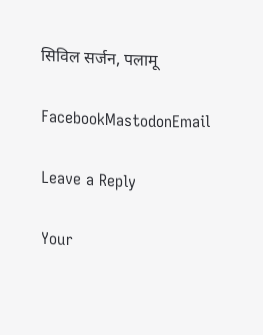सिविल सर्जन, पलामू

FacebookMastodonEmail

Leave a Reply

Your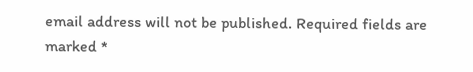email address will not be published. Required fields are marked *